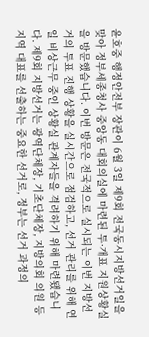윤호중 행정안전부 장관이 6월 3일 제9회 전국동시지방선거일을 맞아 정부세종청사 중앙동 대회의실에 마련된 투·개표 지원상황실을 방문했습니다. 이번 방문은 전국적으로 실시되는 이번 지방선거의 투표 진행 상황을 실시간으로 점검하고, 선거 관리를 위해 연일 비상근무 중인 상황실 관계자들을 격려하기 위해 마련됐습니다. 제9회 지방선거는 광역단체장, 기초단체장, 지방의회 의원 등 지역 대표를 선출하는 중요한 선거로, 정부는 선거 과정의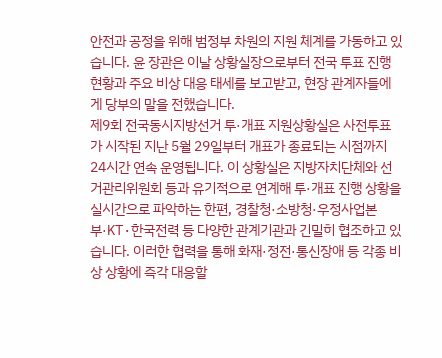안전과 공정을 위해 범정부 차원의 지원 체계를 가동하고 있습니다. 윤 장관은 이날 상황실장으로부터 전국 투표 진행 현황과 주요 비상 대응 태세를 보고받고, 현장 관계자들에게 당부의 말을 전했습니다.
제9회 전국동시지방선거 투·개표 지원상황실은 사전투표가 시작된 지난 5월 29일부터 개표가 종료되는 시점까지 24시간 연속 운영됩니다. 이 상황실은 지방자치단체와 선거관리위원회 등과 유기적으로 연계해 투·개표 진행 상황을 실시간으로 파악하는 한편, 경찰청·소방청·우정사업본부·KT·한국전력 등 다양한 관계기관과 긴밀히 협조하고 있습니다. 이러한 협력을 통해 화재·정전·통신장애 등 각종 비상 상황에 즉각 대응할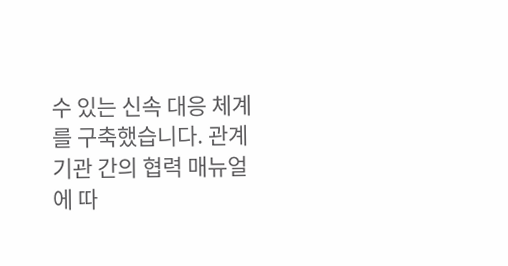수 있는 신속 대응 체계를 구축했습니다. 관계기관 간의 협력 매뉴얼에 따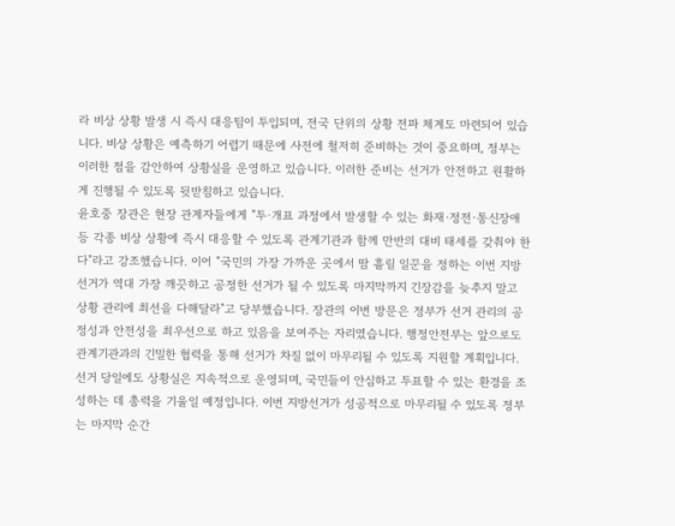라 비상 상황 발생 시 즉시 대응팀이 투입되며, 전국 단위의 상황 전파 체계도 마련되어 있습니다. 비상 상황은 예측하기 어렵기 때문에 사전에 철저히 준비하는 것이 중요하며, 정부는 이러한 점을 감안하여 상황실을 운영하고 있습니다. 이러한 준비는 선거가 안전하고 원활하게 진행될 수 있도록 뒷받침하고 있습니다.
윤호중 장관은 현장 관계자들에게 "투·개표 과정에서 발생할 수 있는 화재·정전·통신장애 등 각종 비상 상황에 즉시 대응할 수 있도록 관계기관과 함께 만반의 대비 태세를 갖춰야 한다"라고 강조했습니다. 이어 "국민의 가장 가까운 곳에서 땀 흘릴 일꾼을 정하는 이번 지방선거가 역대 가장 깨끗하고 공정한 선거가 될 수 있도록 마지막까지 긴장감을 늦추지 말고 상황 관리에 최선을 다해달라"고 당부했습니다. 장관의 이번 방문은 정부가 선거 관리의 공정성과 안전성을 최우선으로 하고 있음을 보여주는 자리였습니다. 행정안전부는 앞으로도 관계기관과의 긴밀한 협력을 통해 선거가 차질 없이 마무리될 수 있도록 지원할 계획입니다. 선거 당일에도 상황실은 지속적으로 운영되며, 국민들이 안심하고 투표할 수 있는 환경을 조성하는 데 총력을 기울일 예정입니다. 이번 지방선거가 성공적으로 마무리될 수 있도록 정부는 마지막 순간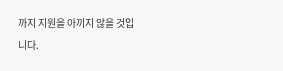까지 지원을 아끼지 않을 것입니다.